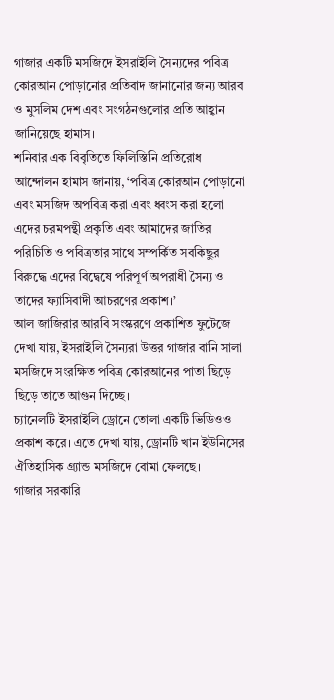গাজার একটি মসজিদে ইসরাইলি সৈন্যদের পবিত্র কোরআন পোড়ানোর প্রতিবাদ জানানোর জন্য আরব ও মুসলিম দেশ এবং সংগঠনগুলোর প্রতি আহ্বান জানিয়েছে হামাস।
শনিবার এক বিবৃতিতে ফিলিস্তিনি প্রতিরোধ আন্দোলন হামাস জানায়, ‘পবিত্র কোরআন পোড়ানো এবং মসজিদ অপবিত্র করা এবং ধ্বংস করা হলো এদের চরমপন্থী প্রকৃতি এবং আমাদের জাতির পরিচিতি ও পবিত্রতার সাথে সম্পর্কিত সবকিছুর বিরুদ্ধে এদের বিদ্বেষে পরিপূর্ণ অপরাধী সৈন্য ও তাদের ফ্যাসিবাদী আচরণের প্রকাশ।’
আল জাজিরার আরবি সংস্করণে প্রকাশিত ফুটেজে দেখা যায়, ইসরাইলি সৈন্যরা উত্তর গাজার বানি সালা মসজিদে সংরক্ষিত পবিত্র কোরআনের পাতা ছিড়ে ছিড়ে তাতে আগুন দিচ্ছে।
চ্যানেলটি ইসরাইলি ড্রোনে তোলা একটি ভিডিওও প্রকাশ করে। এতে দেখা যায়, ড্রোনটি খান ইউনিসের ঐতিহাসিক গ্র্যান্ড মসজিদে বোমা ফেলছে।
গাজার সরকারি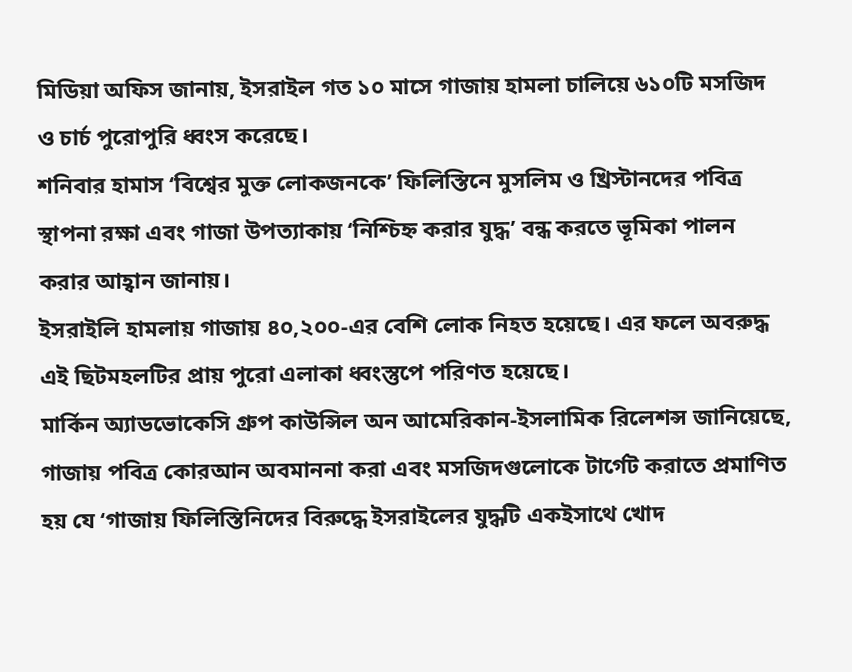মিডিয়া অফিস জানায়, ইসরাইল গত ১০ মাসে গাজায় হামলা চালিয়ে ৬১০টি মসজিদ ও চার্চ পুরোপুরি ধ্বংস করেছে।
শনিবার হামাস ‘বিশ্বের মুক্ত লোকজনকে’ ফিলিস্তিনে মুসলিম ও খ্রিস্টানদের পবিত্র স্থাপনা রক্ষা এবং গাজা উপত্যাকায় ‘নিশ্চিহ্ন করার যুদ্ধ’ বন্ধ করতে ভূমিকা পালন করার আহ্বান জানায়।
ইসরাইলি হামলায় গাজায় ৪০,২০০-এর বেশি লোক নিহত হয়েছে। এর ফলে অবরুদ্ধ এই ছিটমহলটির প্রায় পুরো এলাকা ধ্বংস্তুপে পরিণত হয়েছে।
মার্কিন অ্যাডভোকেসি গ্রুপ কাউন্সিল অন আমেরিকান-ইসলামিক রিলেশন্স জানিয়েছে, গাজায় পবিত্র কোরআন অবমাননা করা এবং মসজিদগুলোকে টার্গেট করাতে প্রমাণিত হয় যে ‘গাজায় ফিলিস্তিনিদের বিরুদ্ধে ইসরাইলের যুদ্ধটি একইসাথে খোদ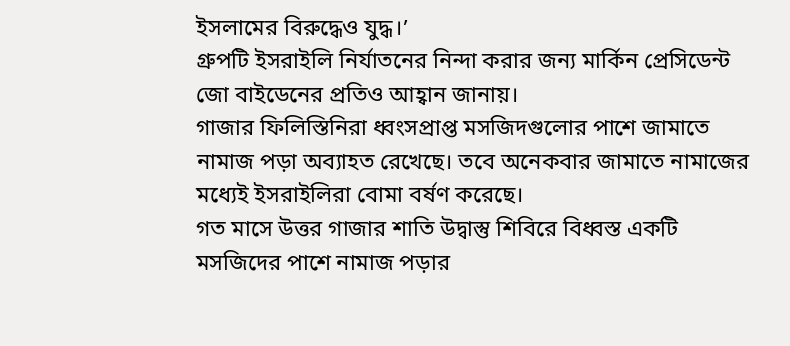ইসলামের বিরুদ্ধেও যুদ্ধ।’
গ্রুপটি ইসরাইলি নির্যাতনের নিন্দা করার জন্য মার্কিন প্রেসিডেন্ট জো বাইডেনের প্রতিও আহ্বান জানায়।
গাজার ফিলিস্তিনিরা ধ্বংসপ্রাপ্ত মসজিদগুলোর পাশে জামাতে নামাজ পড়া অব্যাহত রেখেছে। তবে অনেকবার জামাতে নামাজের মধ্যেই ইসরাইলিরা বোমা বর্ষণ করেছে।
গত মাসে উত্তর গাজার শাতি উদ্বাস্তু শিবিরে বিধ্বস্ত একটি মসজিদের পাশে নামাজ পড়ার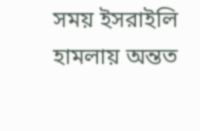সময় ইসরাইলি হামলায় অন্তত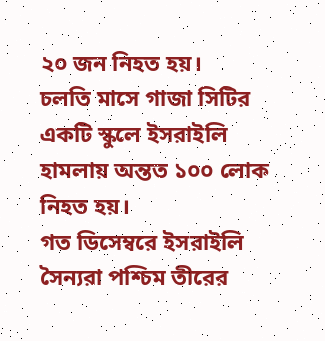২০ জন নিহত হয়।
চলতি মাসে গাজা সিটির একটি স্কুলে ইসরাইলি হামলায় অন্তত ১০০ লোক নিহত হয়।
গত ডিসেম্বরে ইসরাইলি সৈন্যরা পশ্চিম তীরের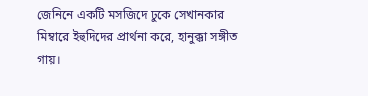জেনিনে একটি মসজিদে ঢুকে সেখানকার মিম্বারে ইহুদিদের প্রার্থনা করে, হানুক্কা সঙ্গীত গায়।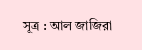সূত্র : আল জাজিরা